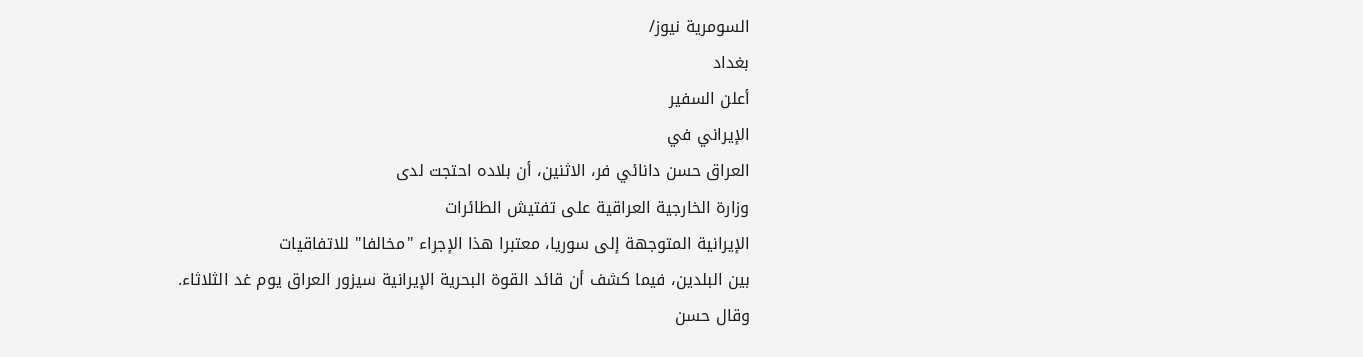السومرية نيوز/
بغداد
أعلن السفير
الإيراني في
العراق حسن دانائي فر، الاثنين، أن بلاده احتجت لدى
وزارة الخارجية العراقية على تفتيش الطائرات
الإيرانية المتوجهة إلى سوريا، معتبرا هذا الإجراء "مخالفا" للاتفاقيات
بين البلدين، فيما كشف أن قائد القوة البحرية الإيرانية سيزور العراق يوم غد الثلاثاء.
وقال حسن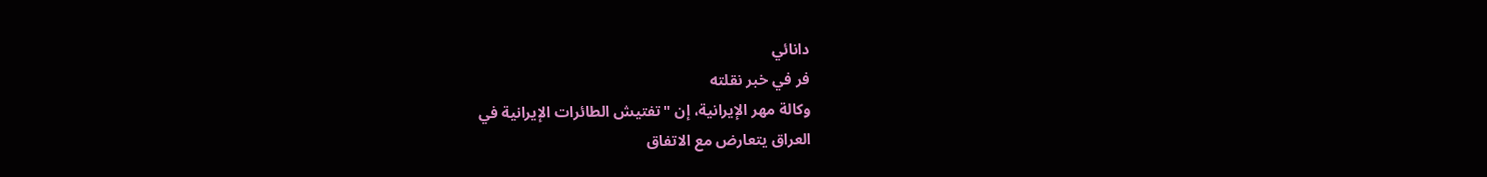دانائي
فر في خبر نقلته
وكالة مهر الإيرانية، إن "تفتيش الطائرات الإيرانية في
العراق يتعارض مع الاتفاق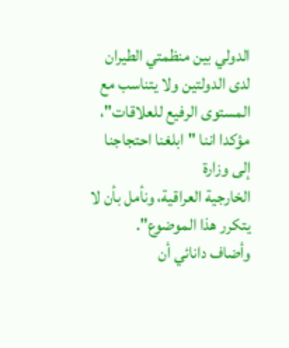الدولي بين منظمتي الطيران لدى الدولتين ولا يتناسب مع
المستوى الرفيع للعلاقات"، مؤكدا اننا "ابلغنا احتجاجنا إلى وزارة
الخارجية العراقية، ونأمل بأن لا يتكرر هذا الموضوع".
وأضاف دانائي أن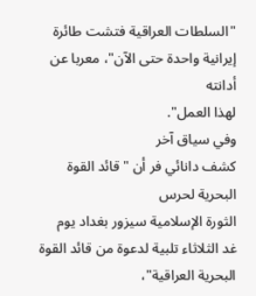"السلطات العراقية فتشت طائرة إيرانية واحدة حتى الآن"، معربا عن أدانته
لهذا العمل".
وفي سياق آخر
كشف دانائي فر أن "قائد القوة البحرية لحرس
الثورة الإسلامية سيزور بغداد يوم
غد الثلاثاء تلبية لدعوة من قائد القوة البحرية العراقية"،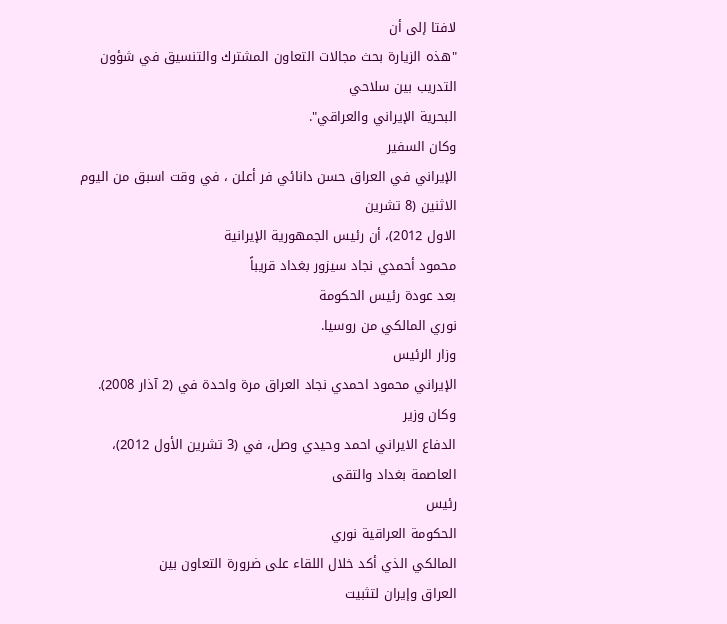لافتا إلى أن
"هذه الزيارة بحث مجالات التعاون المشترك والتنسيق في شؤون التدريب بين سلاحي
البحرية الإيراني والعراقي".
وكان السفير
الإيراني في العراق حسن دانائي فر أعلن ، في وقت اسبق من اليوم الاثنين (8 تشرين
الاول 2012)، أن رئيس الجمهورية الإيرانية
محمود أحمدي نجاد سيزور بغداد قريباً
بعد عودة رئيس الحكومة
نوري المالكي من روسيا.
وزار الرئيس
الإيراني محمود احمدي نجاد العراق مرة واحدة في (2 آذار 2008).
وكان وزير
الدفاع الايراني احمد وحيدي وصل، في (3 تشرين الأول 2012)، العاصمة بغداد والتقى
رئيس
الحكومة العراقية نوري
المالكي الذي أكد خلال اللقاء على ضرورة التعاون بين
العراق وإيران لتثبيت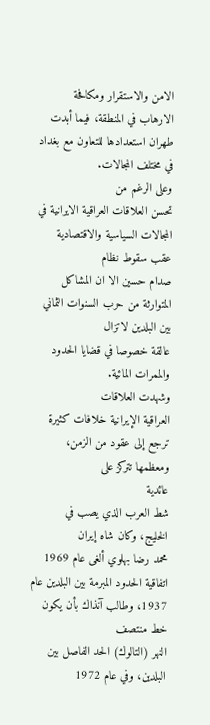الامن والاستقرار ومكافحة الارهاب في المنطقة، فيما أبدت
طهران استعدادها للتعاون مع بغداد في مختلف المجالات.
وعلى الرغم من
تحسن العلاقات العراقية الايرانية في المجالات السياسية والاقتصادية عقب سقوط نظام
صدام حسين الا ان المشاكل المتوارثة من حرب السنوات الثماني بين البلدين لاتزال
عالقة خصوصا في قضايا الحدود والممرات المائية.
وشهدت العلاقات
العراقية الإيرانية خلافات كثيرة ترجع إلى عقود من الزمن، ومعظمها تتركز على
عائدية
شط العرب الذي يصب في
الخليج، وكان شاه إيران
محمد رضا بهلوي ألغى عام 1969
اتفاقية الحدود المبرمة بين البلدين عام 1937، وطالب آنذاك بأن يكون خط منتصف
النهر (التالوك) الحد الفاصل بين البلدين، وفي عام 1972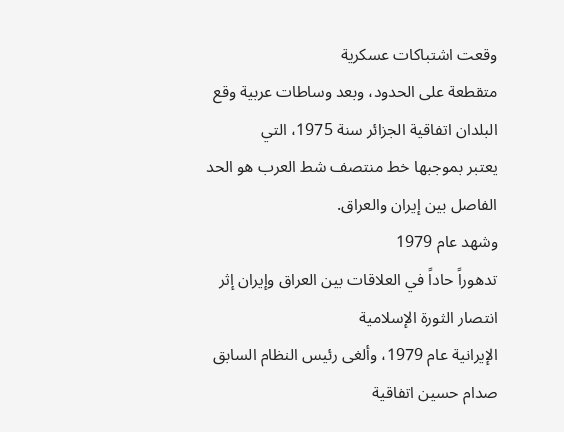وقعت اشتباكات عسكرية
متقطعة على الحدود، وبعد وساطات عربية وقع البلدان اتفاقية الجزائر سنة 1975، التي
يعتبر بموجبها خط منتصف شط العرب هو الحد الفاصل بين إيران والعراق.
وشهد عام 1979
تدهوراً حاداً في العلاقات بين العراق وإيران إثر انتصار الثورة الإسلامية
الإيرانية عام 1979، وألغى رئيس النظام السابق صدام حسين اتفاقية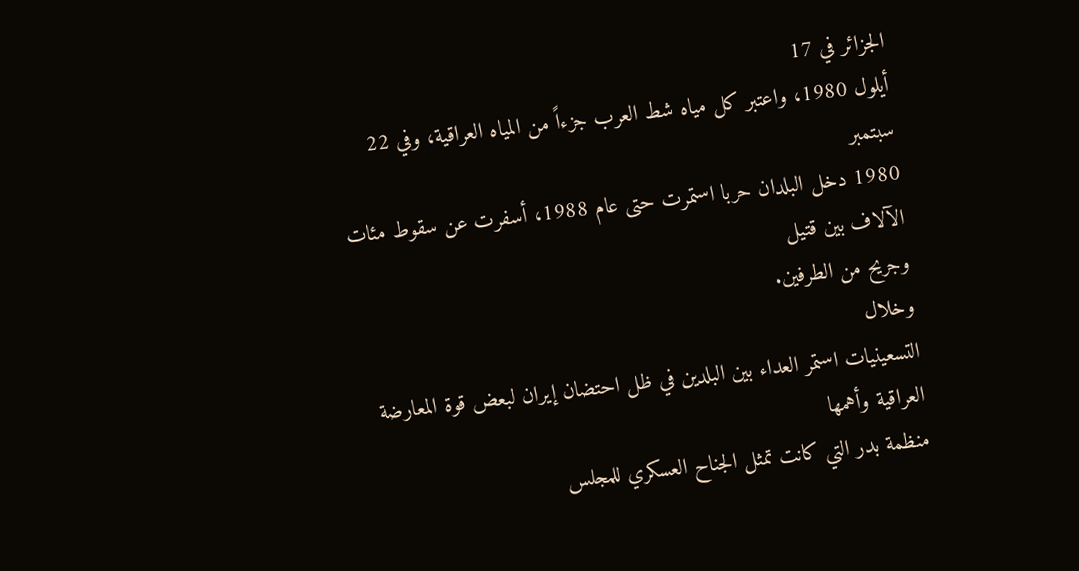الجزائر في 17
أيلول 1980، واعتبر كل مياه شط العرب جزءاً من المياه العراقية، وفي 22 سبتمبر
1980 دخل البلدان حربا استمرت حتى عام 1988، أسفرت عن سقوط مئات الآلاف بين قتيل
وجريح من الطرفين.
وخلال
التسعينيات استمر العداء بين البلدين في ظل احتضان إيران لبعض قوة المعارضة
العراقية وأهمها
منظمة بدر التي كانت تمثل الجناح العسكري للمجلس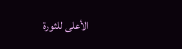الأعلى للثورة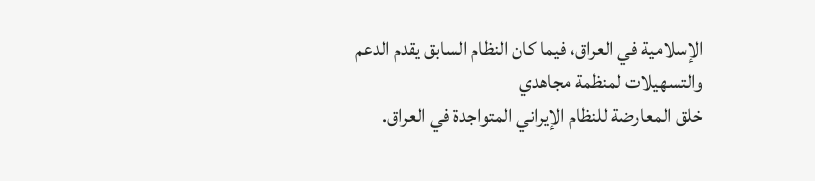الإسلامية في العراق، فيما كان النظام السابق يقدم الدعم والتسهيلات لمنظمة مجاهدي
خلق المعارضة للنظام الإيراني المتواجدة في العراق.